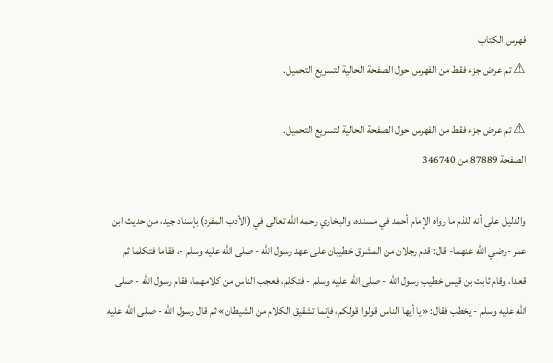فهرس الكتاب
⚠ تم عرض جزء فقط من الفهرس حول الصفحة الحالية لتسريع التحميل.

⚠ تم عرض جزء فقط من الفهرس حول الصفحة الحالية لتسريع التحميل.
الصفحة 87889 من 346740

والدليل على أنه للذم ما رواه الإمام أحمد في مسنده، والبخاري رحمه الله تعالى في (الأدب المفرد) بإسناد جيد، من حديث ابن عمر -رضي الله عنهما- قال: قدم رجلان من المشرق خطيبان على عهد رسول الله - صلى الله عليه وسلم -، فقاما فتكلما ثم قعدا، وقام ثابت بن قيس خطيب رسول الله - صلى الله عليه وسلم - فتكلم، فعجب الناس من كلامهما، فقام رسول الله - صلى الله عليه وسلم - يخطب فقال: «يا أيها الناس قولوا قولكم، فإنما تشقيق الكلام من الشيطان» ثم قال رسول الله - صلى الله عليه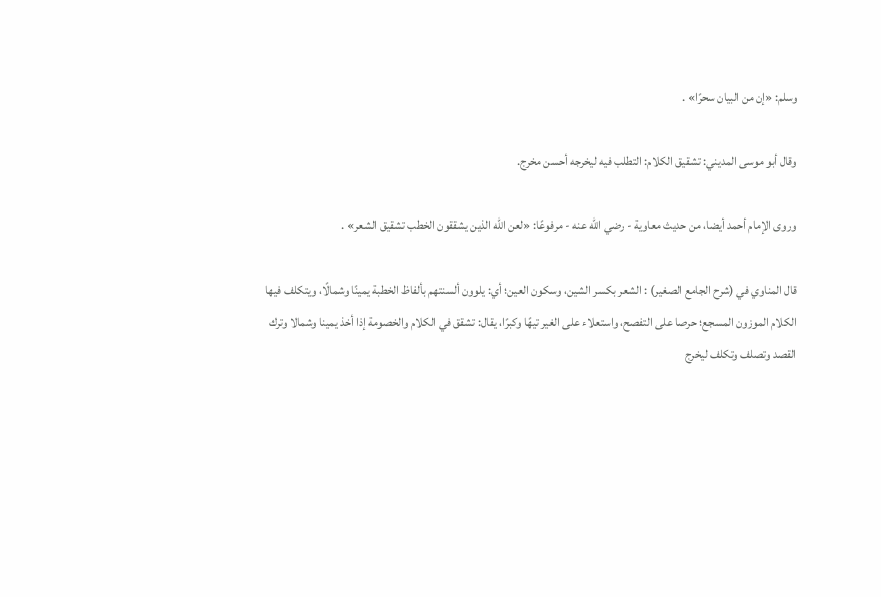وسلم: «إن من البيان سحرًا» .

وقال أبو موسى المديني: تشقيق الكلام: التطلب فيه ليخرجه أحسن مخرج.

وروى الإمام أحمد أيضا، من حديث معاوية - رضي الله عنه - مرفوعًا: «لعن الله الذين يشققون الخطب تشقيق الشعر» .

قال المناوي في (شرح الجامع الصغير) : الشعر بكسر الشين، وسكون العين؛ أي: يلوون ألسنتهم بألفاظ الخطبة يمينًا وشمالًا، ويتكلف فيها الكلام الموزون المسجع؛ حرصا على التفصح، واستعلاء على الغير تيهًا وكبرًا، يقال: تشقق في الكلام والخصومة إذا أخذ يمينا وشمالا وترك القصد وتصلف وتكلف ليخرج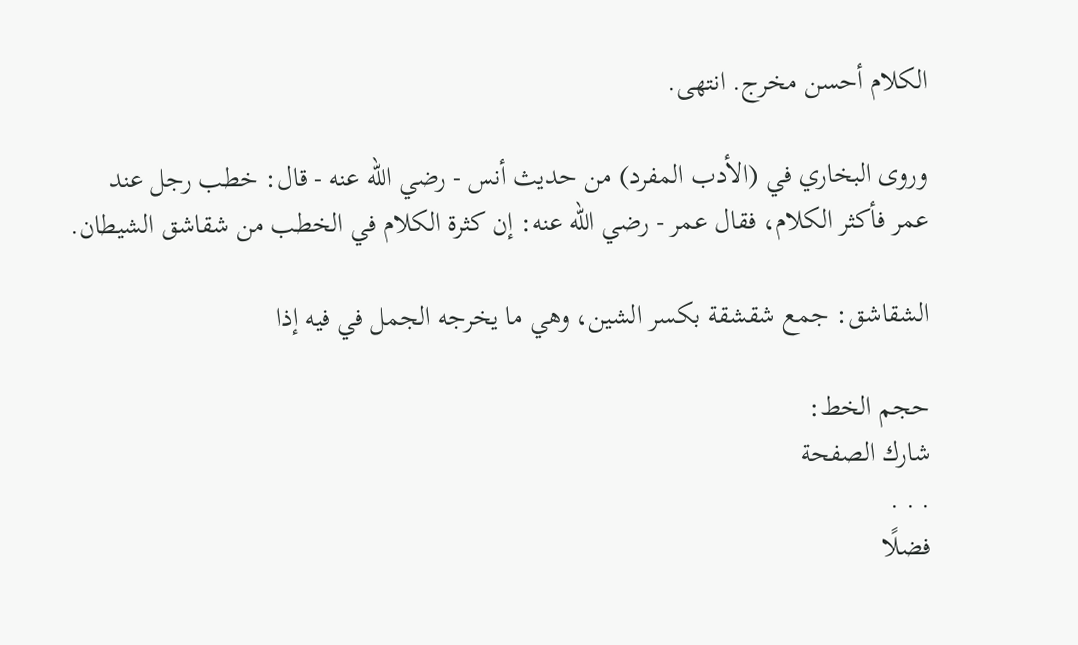الكلام أحسن مخرج. انتهى.

وروى البخاري في (الأدب المفرد) من حديث أنس - رضي الله عنه - قال: خطب رجل عند عمر فأكثر الكلام، فقال عمر - رضي الله عنه: إن كثرة الكلام في الخطب من شقاشق الشيطان.

الشقاشق: جمع شقشقة بكسر الشين، وهي ما يخرجه الجمل في فيه إذا

حجم الخط:
شارك الصفحة
. . .
فضلًا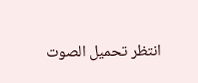انتظر تحميل الصوت